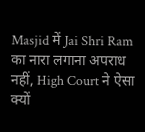Masjid में Jai Shri Ram का नारा लगाना अपराध नहीं, High Court ने ऐसा क्यों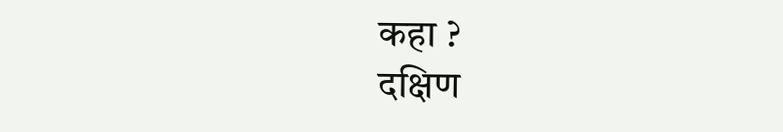कहा ?
दक्षिण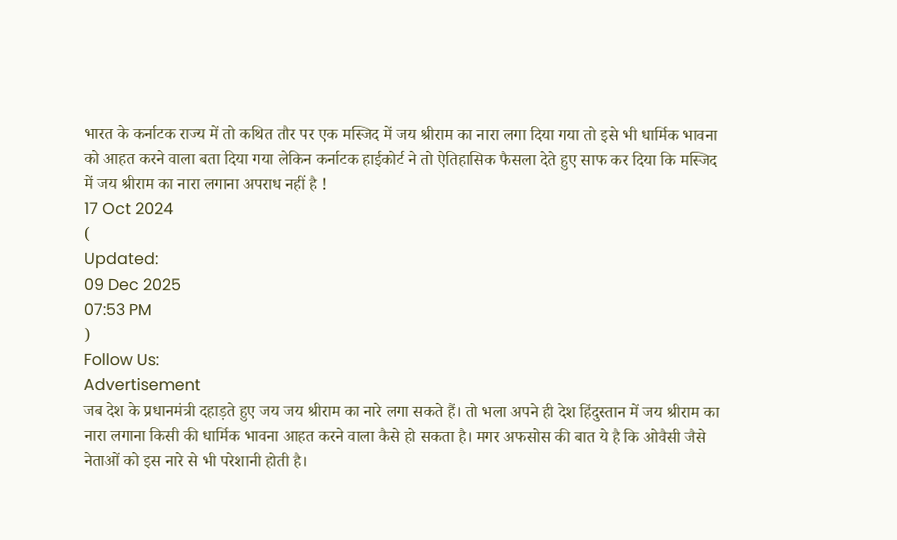भारत के कर्नाटक राज्य में तो कथित तौर पर एक मस्जिद में जय श्रीराम का नारा लगा दिया गया तो इसे भी धार्मिक भावना को आहत करने वाला बता दिया गया लेकिन कर्नाटक हाईकोर्ट ने तो ऐतिहासिक फैसला देते हुए साफ कर दिया कि मस्जिद में जय श्रीराम का नारा लगाना अपराध नहीं है !
17 Oct 2024
(
Updated:
09 Dec 2025
07:53 PM
)
Follow Us:
Advertisement
जब देश के प्रधानमंत्री दहाड़ते हुए जय जय श्रीराम का नारे लगा सकते हैं। तो भला अपने ही देश हिंदुस्तान में जय श्रीराम का नारा लगाना किसी की धार्मिक भावना आहत करने वाला कैसे हो सकता है। मगर अफसोस की बात ये है कि ओवैसी जैसे नेताओं को इस नारे से भी परेशानी होती है।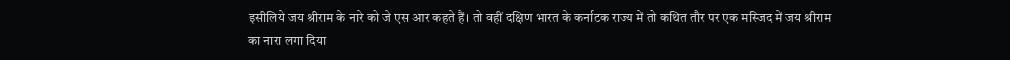इसीलिये जय श्रीराम के नारे को जे एस आर कहते हैं। तो वहीं दक्षिण भारत के कर्नाटक राज्य में तो कथित तौर पर एक मस्जिद में जय श्रीराम का नारा लगा दिया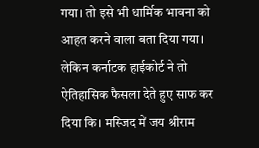गया। तो इसे भी धार्मिक भावना को आहत करने वाला बता दिया गया। लेकिन कर्नाटक हाईकोर्ट ने तो ऐतिहासिक फैसला देते हुए साफ कर दिया कि। मस्जिद में जय श्रीराम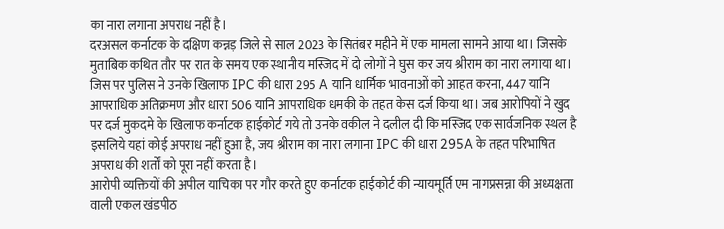का नारा लगाना अपराध नहीं है।
दरअसल कर्नाटक के दक्षिण कन्नड़ जिले से साल 2023 के सितंबर महीने में एक मामला सामने आया था। जिसके मुताबिक कथित तौर पर रात के समय एक स्थानीय मस्जिद में दो लोगों ने घुस कर जय श्रीराम का नारा लगाया था। जिस पर पुलिस ने उनके खिलाफ IPC की धारा 295 A यानि धार्मिक भावनाओं को आहत करना, 447 यानि आपराधिक अतिक्रमण और धारा 506 यानि आपराधिक धमकी के तहत केस दर्ज किया था। जब आरोपियों ने खुद पर दर्ज मुकदमे के खिलाफ कर्नाटक हाईकोर्ट गये तो उनके वकील ने दलील दी कि मस्जिद एक सार्वजनिक स्थल है इसलिये यहां कोई अपराध नहीं हुआ है, जय श्रीराम का नारा लगाना IPC की धारा 295A के तहत परिभाषित अपराध की शर्तों को पूरा नहीं करता है।
आरोपी व्यक्तियों की अपील याचिका पर गौर करते हुए कर्नाटक हाईकोर्ट की न्यायमूर्ति एम नागप्रसन्ना की अध्यक्षता वाली एकल खंडपीठ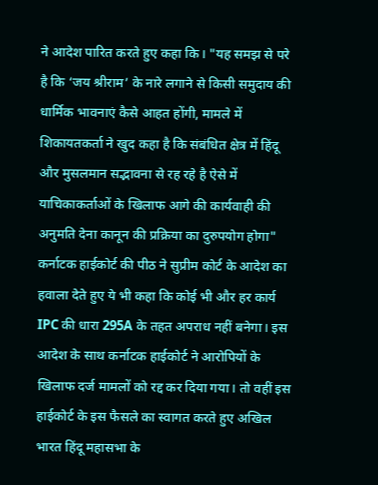ने आदेश पारित करते हुए कहा कि। "यह समझ से परे है कि ‘जय श्रीराम’ के नारे लगाने से किसी समुदाय की धार्मिक भावनाएं कैसे आहत होंगी, मामले में शिकायतकर्ता ने खुद कहा है कि संबंधित क्षेत्र में हिंदू और मुसलमान सद्भावना से रह रहे है ऐसे में याचिकाकर्ताओं के खिलाफ आगे की कार्यवाही की अनुमति देना कानून की प्रक्रिया का दुरुपयोग होगा"
कर्नाटक हाईकोर्ट की पीठ ने सुप्रीम कोर्ट के आदेश का हवाला देते हुए ये भी कहा कि कोई भी और हर कार्य IPC की धारा 295A के तहत अपराध नहीं बनेगा। इस आदेश के साथ कर्नाटक हाईकोर्ट ने आरोपियों के खिलाफ दर्ज मामलों को रद्द कर दिया गया। तो वहीं इस हाईकोर्ट के इस फैसले का स्वागत करते हुए अखिल भारत हिंदू महासभा के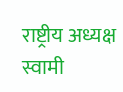राष्ट्रीय अध्यक्ष स्वामी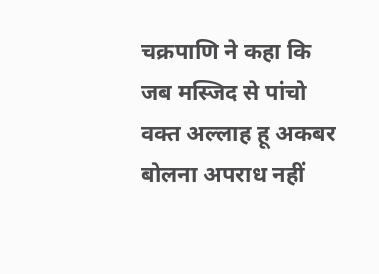चक्रपाणि ने कहा कि जब मस्जिद से पांचो वक्त अल्लाह हू अकबर बोलना अपराध नहीं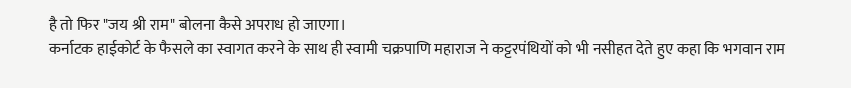है तो फिर "जय श्री राम" बोलना कैसे अपराध हो जाएगा।
कर्नाटक हाईकोर्ट के फैसले का स्वागत करने के साथ ही स्वामी चक्रपाणि महाराज ने कट्टरपंथियों को भी नसीहत देते हुए कहा कि भगवान राम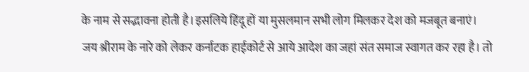के नाम से सद्भावना होती है।इसलिये हिंदू हों या मुसलमान सभी लोग मिलकर देश को मजबूत बनाएं।
जय श्रीराम के नारे को लेकर कर्नाटक हाईकोर्ट से आये आदेश का जहां संत समाज स्वागत कर रहा है। तो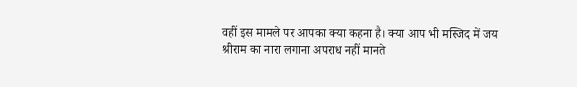वहीं इस मामले पर आपका क्या कहना है। क्या आप भी मस्जिद में जय श्रीराम का नारा लगाना अपराध नहीं मानते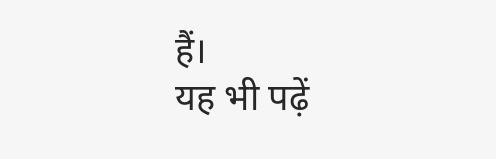हैं।
यह भी पढ़ें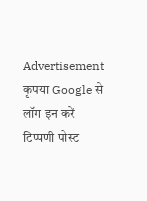Advertisement
कृपया Google से लॉग इन करें टिप्पणी पोस्ट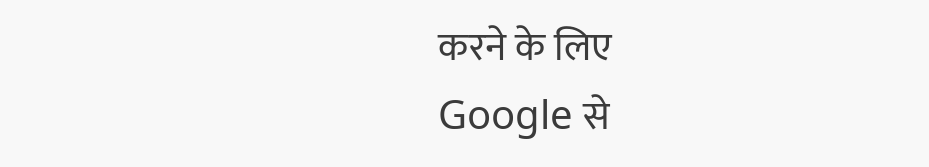करने के लिए
Google से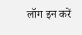लॉग इन करें